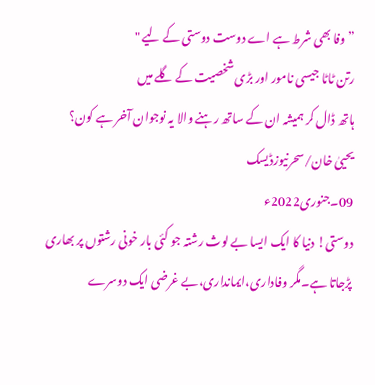” وفا بھی شرط ہے اے دوست دوستی کے لیے "
رتن ٹاٹا جیسی نامور اور بڑی شخصیت کے گلے میں
ہاتھ ڈال کر ہمیشہ ان کے ساتھ رہنے والا یہ نوجوان آخر ہے کون؟
یحییٰ خان/سحرنیوزڈیسک
09۔جنوری2022ء
دوستی! دنیا کا ایک ایسا بے لوث رشتہ جو کئی بار خونی رشتوں پر بھاری پڑجاتا ہے۔مگر وفاداری،ایمانداری،بے غرضی ایک دوسرے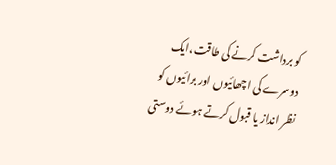کو برداشت کرنے کی طاقت،ایک دوسرے کی اچھائیوں اور برائیوں کو نظر انداز یا قبول کرتے ہوئے دوستی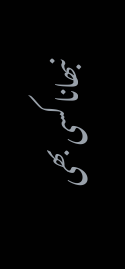نبھانا کسی بھی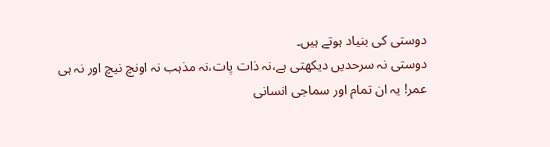دوستی کی بنیاد ہوتے ہیں۔
دوستی نہ سرحدیں دیکھتی ہے،نہ ذات پات،نہ مذہب نہ اونچ نیچ اور نہ ہی عمر! یہ ان تمام اور سماجی انسانی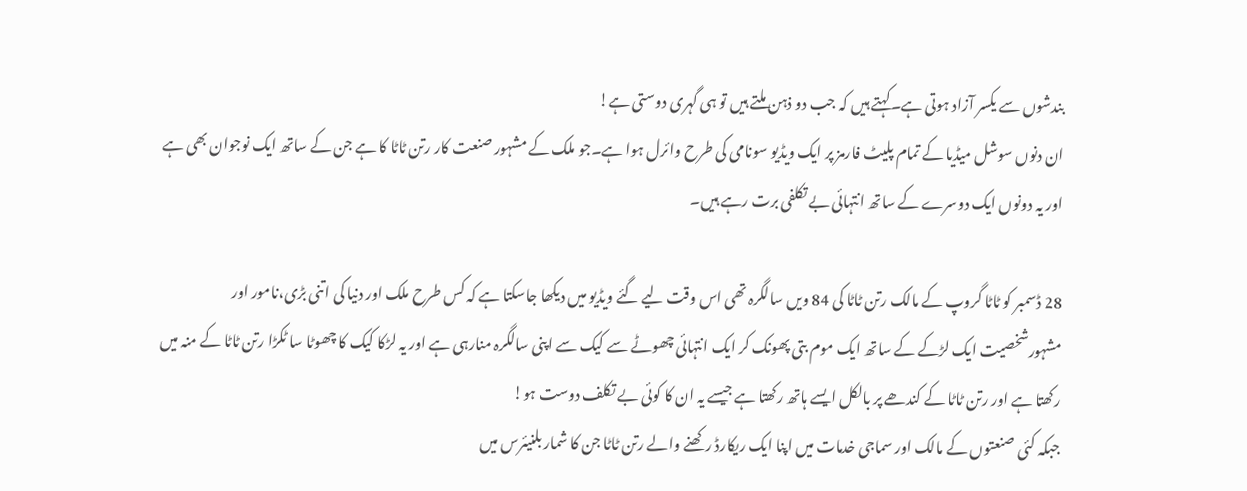بندشوں سے یکسر آزاد ہوتی ہے۔کہتے ہیں کہ جب دو ذہن ملتے ہیں تو ہی گہری دوستی ہے!
ان دنوں سوشل میڈیا کے تمام پلیٹ فارمز پر ایک ویڈیو سونامی کی طرح وائرل ہوا ہے۔جو ملک کے مشہور صنعت کار رتن ٹاٹا کا ہے جن کے ساتھ ایک نوجوان بھی ہے اور یہ دونوں ایک دوسرے کے ساتھ انتہائی بے تکلفی برت رہے ہیں۔

28 ڈسمبر کو ٹاٹا گروپ کے مالک رتن ٹاٹا کی 84 ویں سالگرہ تھی اس وقت لیے گئے ویڈیو میں دیکھا جاسکتا ہے کہ کس طرح ملک اور دنیا کی اتنی بڑی،نامور اور مشہورشخصیت ایک لڑکے کے ساتھ ایک موم بتی پھونک کر ایک انتہائی چھوٹے سے کیک سے اپنی سالگرہ منارہی ہے اور یہ لڑکا کیک کا چھوٹا سا ٹکڑا رتن ٹاٹا کے منہ میں رکھتا ہے اور رتن ٹاٹا کے کندھے پر بالکل ایسے ہاتھ رکھتا ہے جیسے یہ ان کا کوئی بے تکلف دوست ہو!
جبکہ کئی صنعتوں کے مالک اور سماجی خدمات میں اپنا ایک ریکارڈ رکھنے والے رتن ٹاٹا جن کا شمار بلنیئرس میں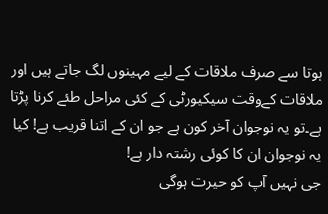ہوتا سے صرف ملاقات کے لیے مہینوں لگ جاتے ہیں اور ملاقات کےوقت سیکیورٹی کے کئی مراحل طئے کرنا پڑتا ہے۔تو یہ نوجوان آخر کون ہے جو ان کے اتنا قریب ہے! کیا یہ نوجوان ان کا کوئی رشتہ دار ہے!
جی نہیں آپ کو حیرت ہوگی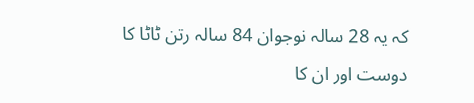کہ یہ 28 سالہ نوجوان 84 سالہ رتن ٹاٹا کا دوست اور ان کا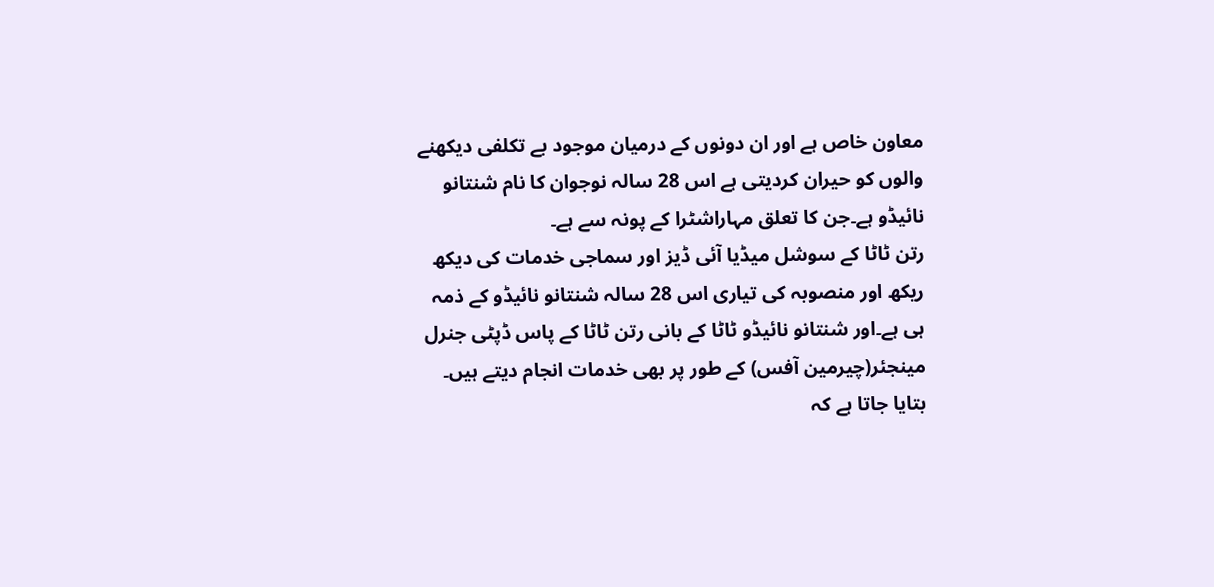معاون خاص ہے اور ان دونوں کے درمیان موجود بے تکلفی دیکھنے والوں کو حیران کردیتی ہے اس 28 سالہ نوجوان کا نام شنتانو نائیڈو ہے۔جن کا تعلق مہاراشٹرا کے پونہ سے ہے۔
رتن ٹاٹا کے سوشل میڈیا آئی ڈیز اور سماجی خدمات کی دیکھ ریکھ اور منصوبہ کی تیاری اس 28 سالہ شنتانو نائیڈو کے ذمہ ہی ہے۔اور شنتانو نائیڈو ٹاٹا کے بانی رتن ٹاٹا کے پاس ڈپٹی جنرل مینجئر(چیرمین آفس) کے طور پر بھی خدمات انجام دیتے ہیں۔
بتایا جاتا ہے کہ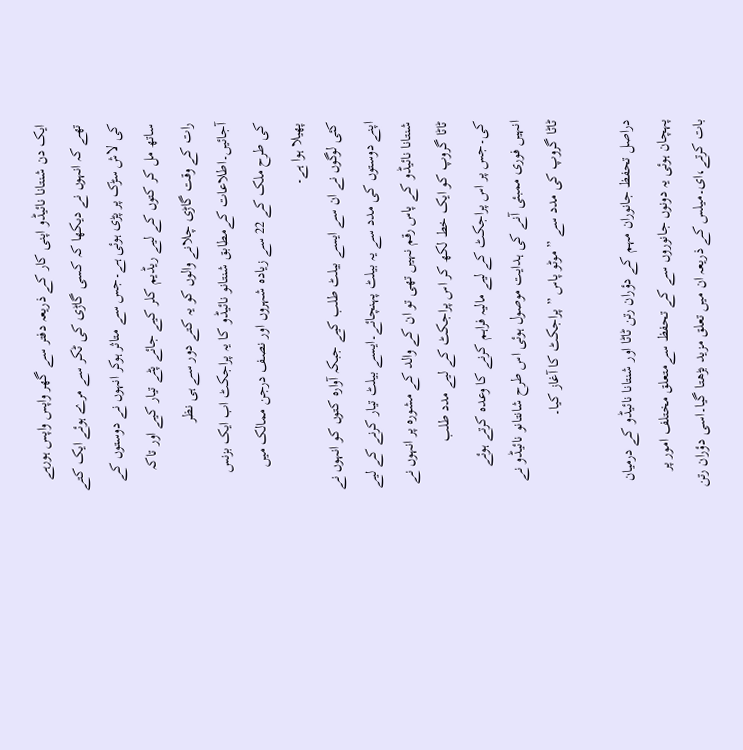ایک دن شنتانا نائیڈو اپنی کار کے ذریعہ دفتر سے گھر واپس واپس ہورہے تھے کہ انہوں نے دیکھا کہ کسی گاڑی کی ٹکر سے مرے ہوئے ایک کتے کی لاش سڑک پر پڑی ہوئی ہے۔جس سے متاثر ہوکر انہوں نے دوستوں کے ساتھ مل کر کتوں کے لیے ریڈیم کلر کیے جائے پٹے تیار کیے اور تاکہ رات کے وقت گاڑی چلانے والوں کو یہ کتے دور سے ہی نظر آجائیں۔اطلاعات کےمطابق شنتانو نائیڈو کا یہ پراجکٹ اب ایک بزنس کی طرح ملک کے 22 سے زیادہ شہروں اور نصف درجن ممالک میں پھیلا ہوا ہے۔
کئی لوگوں نے ان سے ایسے بیلٹ طلب کیے جبکہ آوارہ کتوں کو انہوں نے اپنے دوستوں کی مدد سے یہ بیلٹ پہنچائے۔ایسے بیلٹ تیار کرنے کے لیے شنتانا نائیڈو کے پاس رقم نہیں تھی تو ان کے والد کے مشورہ پر انہوں نے ٹاٹا گروپ کو ایک خط لکھ کر اس پراجکٹ کے لیے مدد طلب کی۔جس پر اس پراجکٹ کے لیے مالیہ فراہم کرنے کا وعدہ کرتے ہوئے انہیں فوری ممبئی آنے کی ہدایت موصول ہوئی اس طرح شانتانو نائیڈو نے ٹاٹا گروپ کی مدد سے ” موٹو پاس ” پراجکٹ کا آغاز کیا۔

دراصل تحفظ جانوران مہم کے دؤران رتن ٹاٹا اور شنتانا نائیڈو کے درمیان پہچان ہوئی یہ دونوں جانوروں سے کے تحفظ سےمتعلق مختلف امور پر بات کرتے،ای۔میلس کے ذریعہ ان میں تعلق مزید بڑھتا گیا۔اسی دؤران رتن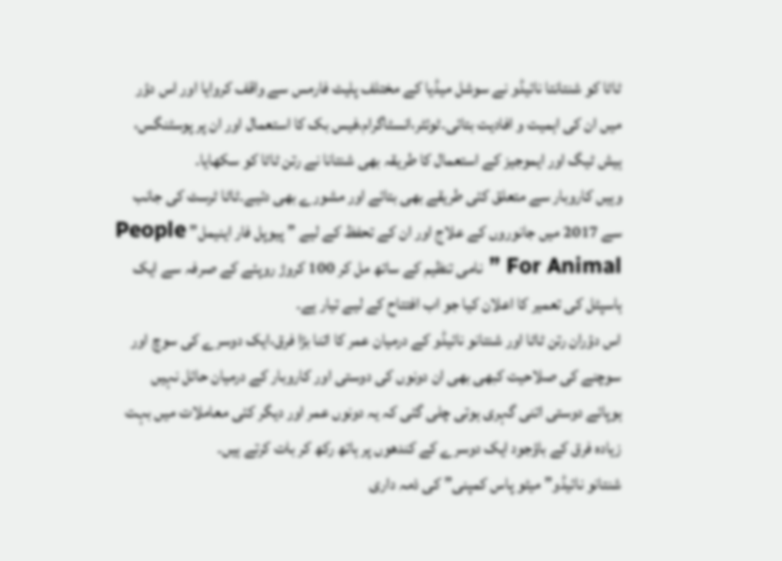ٹاٹا کو شنتانتا نائیڈو نے سوشل میڈیا کے مختلف پلیٹ فارمس سے واقف کروایا اور اس دؤر میں ان کی اہمیت و افادیت بتائی۔ٹوئٹر،انسٹاگرام،فیس بک کا استعمال اور ان پر پوسٹنگس، ہیش ٹیگ اور ایموجیز کے استعمال کا طریقہ بھی شنتانا نے رتن ٹاٹا کو سکھایا۔
وہیں کاروبار سے متعلق کئی طریقے بھی بتائے اور مشورے بھی دئیے۔ٹاٹا ٹرسٹ کی جانب سے 2017 میں جانوروں کے علاج اور ان کے تحفظ کے لیے ” پیوپل فار اینیمل” People For Animal ” نامی تنظیم کے ساتھ مل کر 100 کروڑ روپئے کے صرفہ سے ایک ہاسپٹل کی تعمیر کا اعلان کیا جو اب افتتاح کے لیے تیار ہے۔
اس دؤران رتن ٹاٹا اور شنتانو نائیڈو کے درمیان عمر کا اتنا بڑا فرق،ایک دوسرے کی سوچ اور سوچنے کی صلاحیت کبھی بھی ان دونوں کی دوستی اور کاروبار کے درمیان حائل نہیں ہوپائے دوستی اتنی گہری ہوتی چلی گئی کہ یہ دونوں عمر اور دیگر کئی معاملات میں بہت زیادہ فرق کے باؤجود ایک دوسرے کے کندھوں پر ہاتھ رکھ کر بات کرتے ہیں۔
شنتانو نائیڈو” میٹو پاس کمپنی” کی ذمہ داری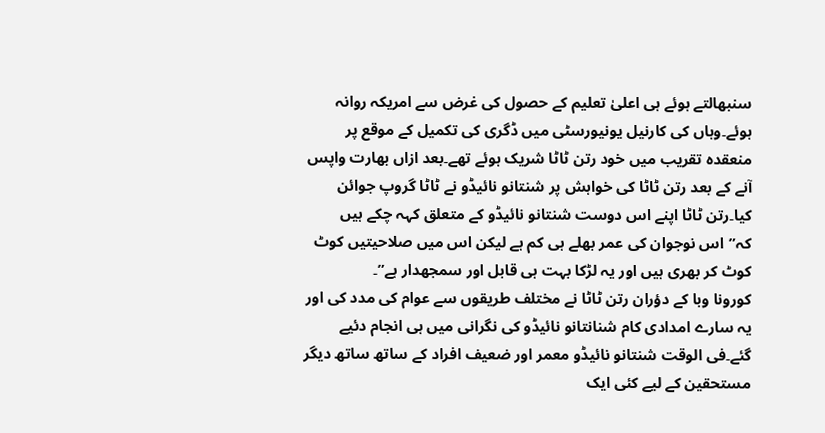سنبھالتے ہوئے ہی اعلیٰ تعلیم کے حصول کی غرض سے امریکہ روانہ ہوئے۔وہاں کی کارنیل یونیورسٹی میں ڈگری کی تکمیل کے موقع پر منعقدہ تقریب میں خود رتن ٹاٹا شریک ہوئے تھے۔بعد ازاں بھارت واپس آنے کے بعد رتن ٹاٹا کی خواہش پر شنتانو نائیڈو نے ٹاٹا گروپ جوائن کیا۔رتن ٹاٹا اپنے اس دوست شنتانو نائیڈو کے متعلق کہہ چکے ہیں کہ”اس نوجوان کی عمر بھلے ہی کم ہے لیکن اس میں صلاحیتیں کوٹ کوٹ کر بھری ہیں اور یہ لڑکا بہت ہی قابل اور سمجھدار ہے”۔
کورونا وبا کے دؤران رتن ٹاٹا نے مختلف طریقوں سے عوام کی مدد کی اور یہ سارے امدادی کام شنانتانو نائیڈو کی نگرانی میں ہی انجام دئیے گئے۔فی الوقت شنتانو نائیڈو معمر اور ضعیف افراد کے ساتھ ساتھ دیگر مستحقین کے لیے کئی ایک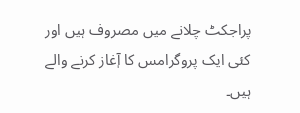پراجکٹ چلانے میں مصروف ہیں اور کئی ایک پروگرامس کا آٖغاز کرنے والے ہیں۔